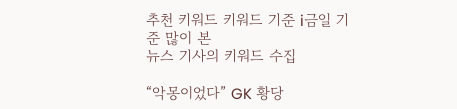추천 키워드 키워드 기준 i금일 기준 많이 본
뉴스 기사의 키워드 수집

“악몽이었다” GK 황당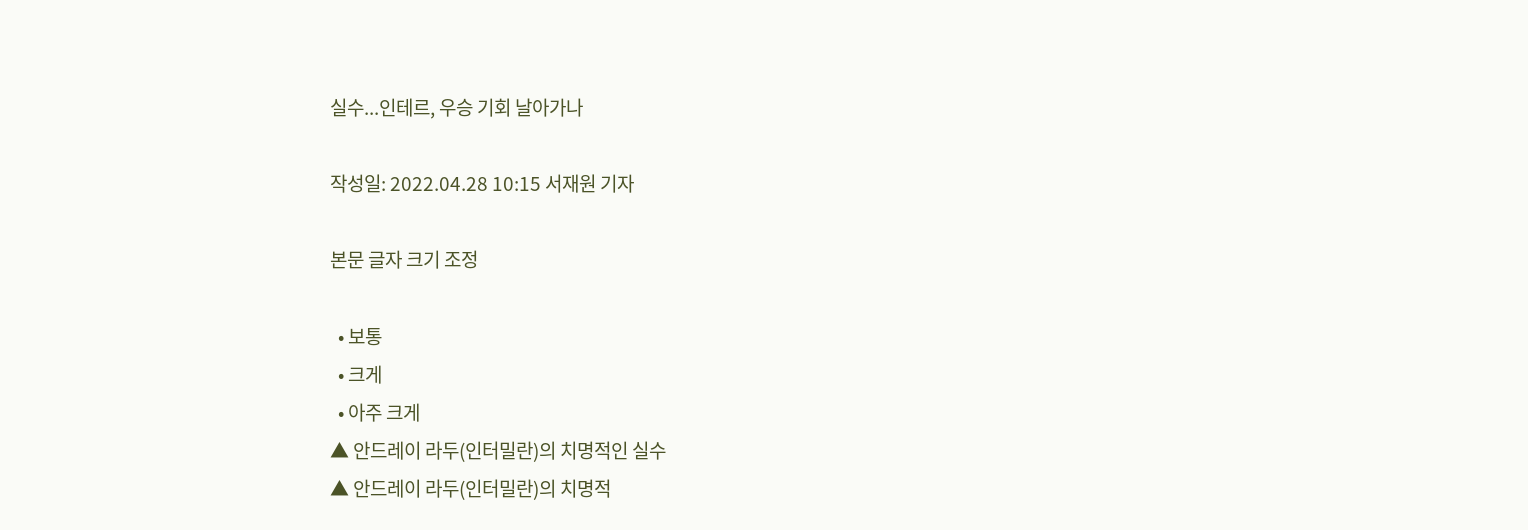실수...인테르, 우승 기회 날아가나

작성일: 2022.04.28 10:15 서재원 기자

본문 글자 크기 조정

  • 보통
  • 크게
  • 아주 크게
▲ 안드레이 라두(인터밀란)의 치명적인 실수
▲ 안드레이 라두(인터밀란)의 치명적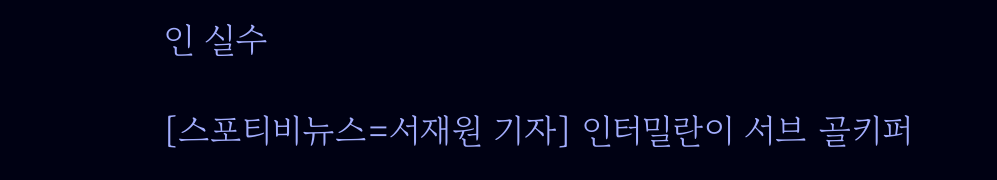인 실수

[스포티비뉴스=서재원 기자] 인터밀란이 서브 골키퍼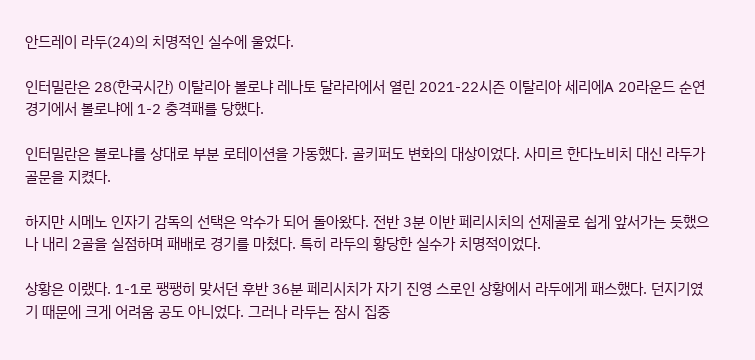안드레이 라두(24)의 치명적인 실수에 울었다.

인터밀란은 28(한국시간) 이탈리아 볼로냐 레나토 달라라에서 열린 2021-22시즌 이탈리아 세리에A 20라운드 순연 경기에서 볼로냐에 1-2 충격패를 당했다.

인터밀란은 볼로냐를 상대로 부분 로테이션을 가동했다. 골키퍼도 변화의 대상이었다. 사미르 한다노비치 대신 라두가 골문을 지켰다.

하지만 시메노 인자기 감독의 선택은 악수가 되어 돌아왔다. 전반 3분 이반 페리시치의 선제골로 쉽게 앞서가는 듯했으나 내리 2골을 실점하며 패배로 경기를 마쳤다. 특히 라두의 황당한 실수가 치명적이었다.

상황은 이랬다. 1-1로 팽팽히 맞서던 후반 36분 페리시치가 자기 진영 스로인 상황에서 라두에게 패스했다. 던지기였기 때문에 크게 어려움 공도 아니었다. 그러나 라두는 잠시 집중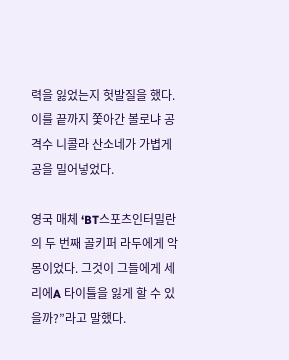력을 잃었는지 헛발질을 했다. 이를 끝까지 쫓아간 볼로냐 공격수 니콜라 산소네가 가볍게 공을 밀어넣었다.

영국 매체 ‘BT스포츠인터밀란의 두 번째 골키퍼 라두에게 악몽이었다. 그것이 그들에게 세리에A 타이틀을 잃게 할 수 있을까?”라고 말했다.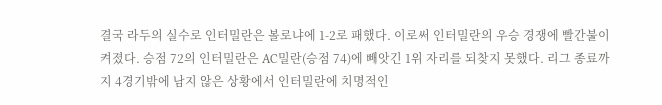결국 라두의 실수로 인터밀란은 볼로냐에 1-2로 패했다. 이로써 인터밀란의 우승 경쟁에 빨간불이 켜졌다. 승점 72의 인터밀란은 AC밀란(승점 74)에 빼앗긴 1위 자리를 되찾지 못했다. 리그 종료까지 4경기밖에 남지 않은 상황에서 인터밀란에 치명적인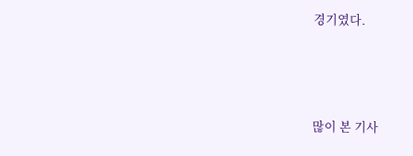경기였다.



많이 본 기사